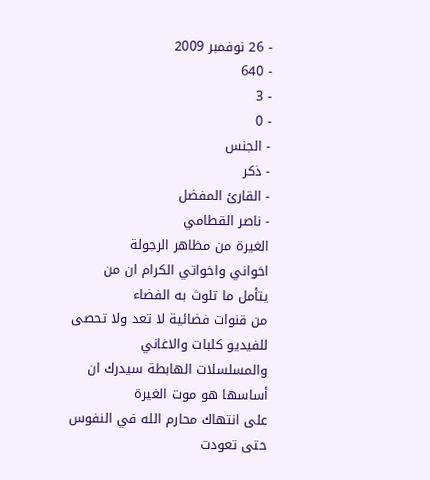- 26 نوفمبر 2009
- 640
- 3
- 0
- الجنس
- ذكر
- القارئ المفضل
- ناصر القطامي
الغيرة من مظاهر الرجولة
اخواني واخواتي الكرام ان من يتأمل ما تلوث به الفضاء
من قنوات فضائية لا تعد ولا تحصى للفيديو كلبات والاغاني
والمسلسلات الهابطة سيدرك ان أساسها هو موت الغيرة
على انتهاك محارم الله في النفوس حتى تعودت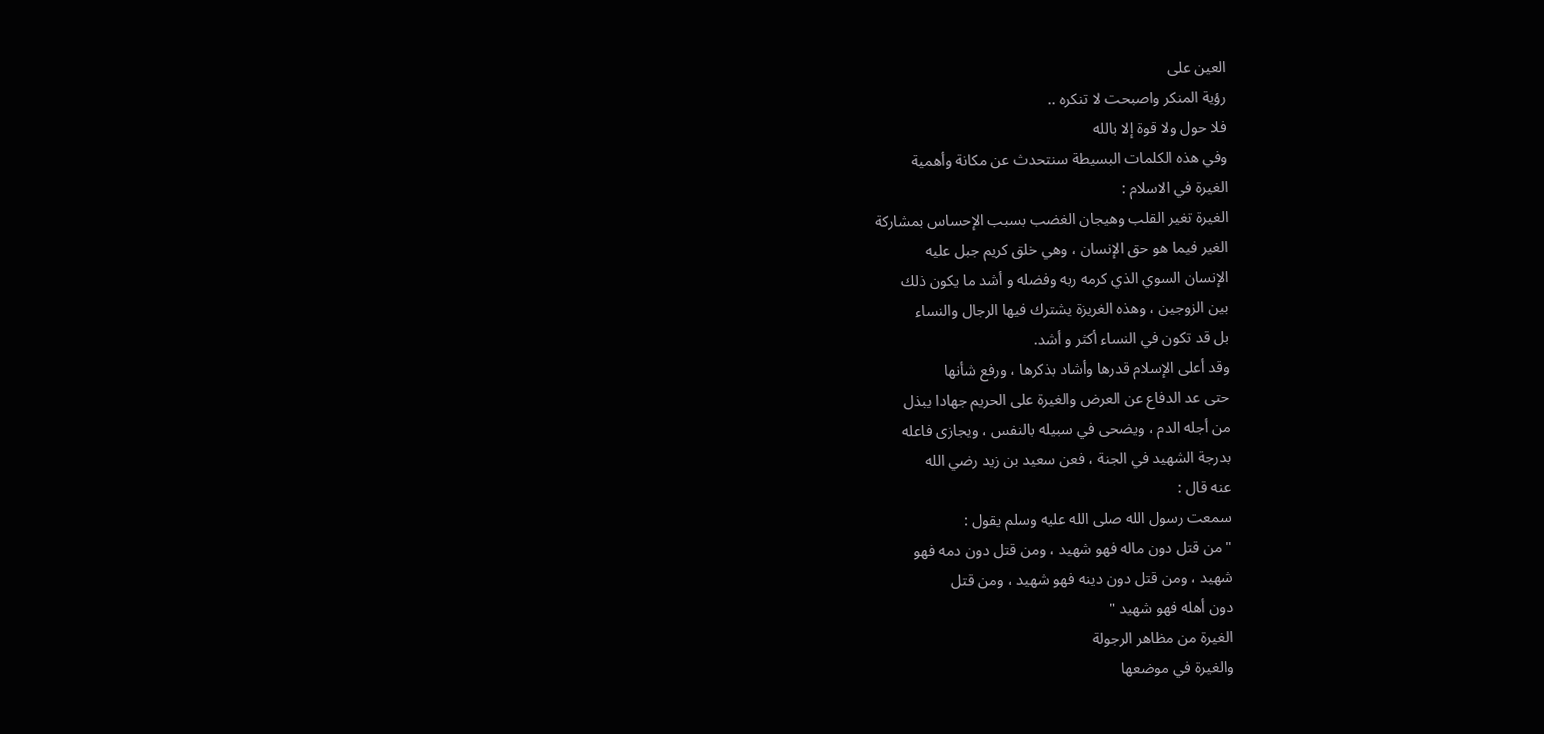العين على
رؤية المنكر واصبحت لا تنكره ..
فلا حول ولا قوة إلا بالله
وفي هذه الكلمات البسيطة سنتحدث عن مكانة وأهمية
الغيرة في الاسلام :
الغيرة تغير القلب وهيجان الغضب بسبب الإحساس بمشاركة
الغير فيما هو حق الإنسان ، وهي خلق كريم جبل عليه
الإنسان السوي الذي كرمه ربه وفضله و أشد ما يكون ذلك
بين الزوجين ، وهذه الغريزة يشترك فيها الرجال والنساء
بل قد تكون في النساء أكثر و أشد.
وقد أعلى الإسلام قدرها وأشاد بذكرها ، ورفع شأنها
حتى عد الدفاع عن العرض والغيرة على الحريم جهادا يبذل
من أجله الدم ، ويضحى في سبيله بالنفس ، ويجازى فاعله
بدرجة الشهيد في الجنة ، فعن سعيد بن زيد رضي الله
عنه قال :
سمعت رسول الله صلى الله عليه وسلم يقول :
" من قتل دون ماله فهو شهيد ، ومن قتل دون دمه فهو
شهيد ، ومن قتل دون دينه فهو شهيد ، ومن قتل
دون أهله فهو شهيد "
الغيرة من مظاهر الرجولة
والغيرة في موضعها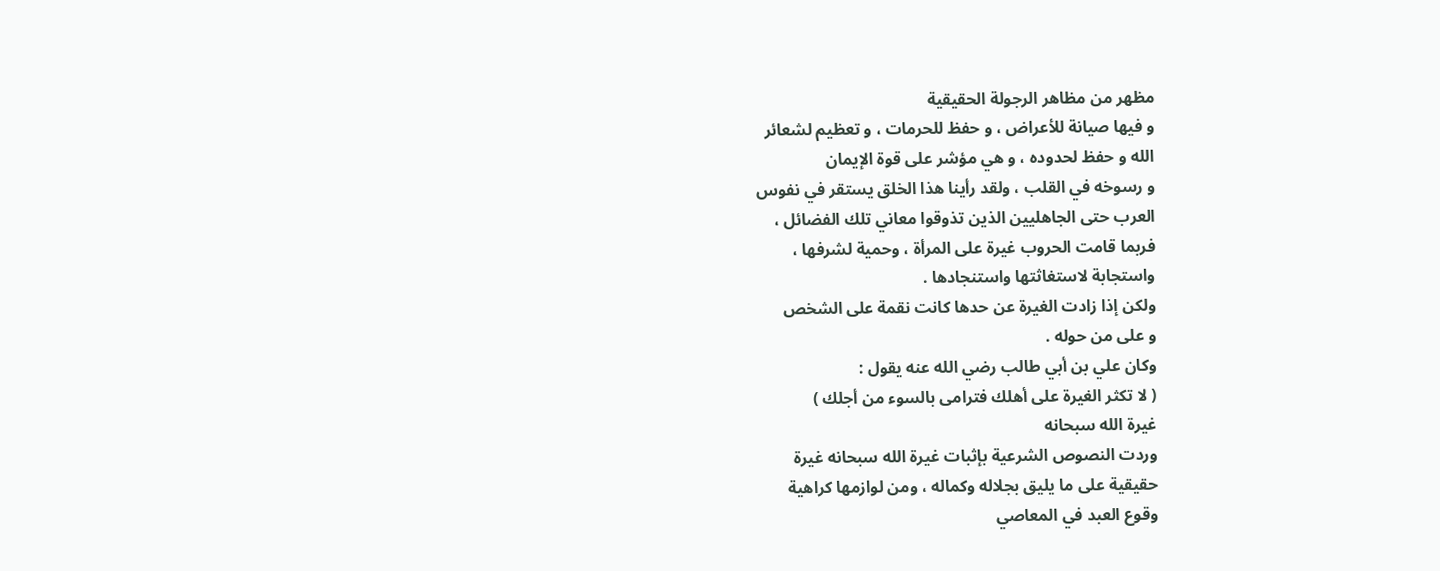مظهر من مظاهر الرجولة الحقيقية
و فيها صيانة للأعراض ، و حفظ للحرمات ، و تعظيم لشعائر
الله و حفظ لحدوده ، و هي مؤشر على قوة الإيمان
و رسوخه في القلب ، ولقد رأينا هذا الخلق يستقر في نفوس
العرب حتى الجاهليين الذين تذوقوا معاني تلك الفضائل ،
فربما قامت الحروب غيرة على المرأة ، وحمية لشرفها ،
واستجابة لاستغاثتها واستنجادها .
ولكن إذا زادت الغيرة عن حدها كانت نقمة على الشخص
و على من حوله .
وكان علي بن أبي طالب رضي الله عنه يقول :
( لا تكثر الغيرة على أهلك فترامى بالسوء من أجلك )
غيرة الله سبحانه
وردت النصوص الشرعية بإثبات غيرة الله سبحانه غيرة
حقيقية على ما يليق بجلاله وكماله ، ومن لوازمها كراهية
وقوع العبد في المعاصي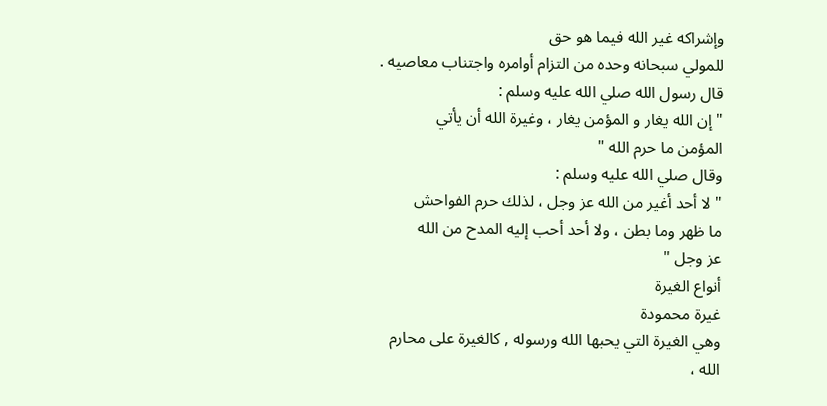وإشراكه غير الله فيما هو حق
للمولي سبحانه وحده من التزام أوامره واجتناب معاصيه .
قال رسول الله صلي الله عليه وسلم :
" إن الله يغار و المؤمن يغار ، وغيرة الله أن يأتي
المؤمن ما حرم الله "
وقال صلي الله عليه وسلم :
" لا أحد أغير من الله عز وجل ، لذلك حرم الفواحش
ما ظهر وما بطن ، ولا أحد أحب إليه المدح من الله
عز وجل "
أنواع الغيرة
غيرة محمودة
وهي الغيرة التي يحبها الله ورسوله , كالغيرة على محارم
الله ،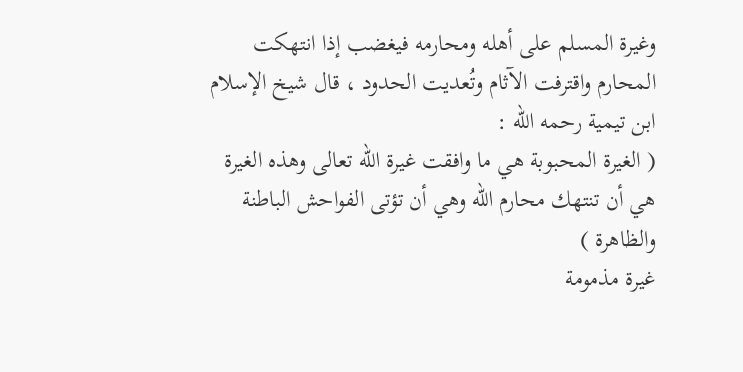وغيرة المسلم على أهله ومحارمه فيغضب إذا انتهكت
المحارم واقترفت الآثام وتُعديت الحدود ، قال شيخ الإسلام
ابن تيمية رحمه الله :
( الغيرة المحبوبة هي ما وافقت غيرة الله تعالى وهذه الغيرة
هي أن تنتهك محارم الله وهي أن تؤتى الفواحش الباطنة
والظاهرة )
غيرة مذمومة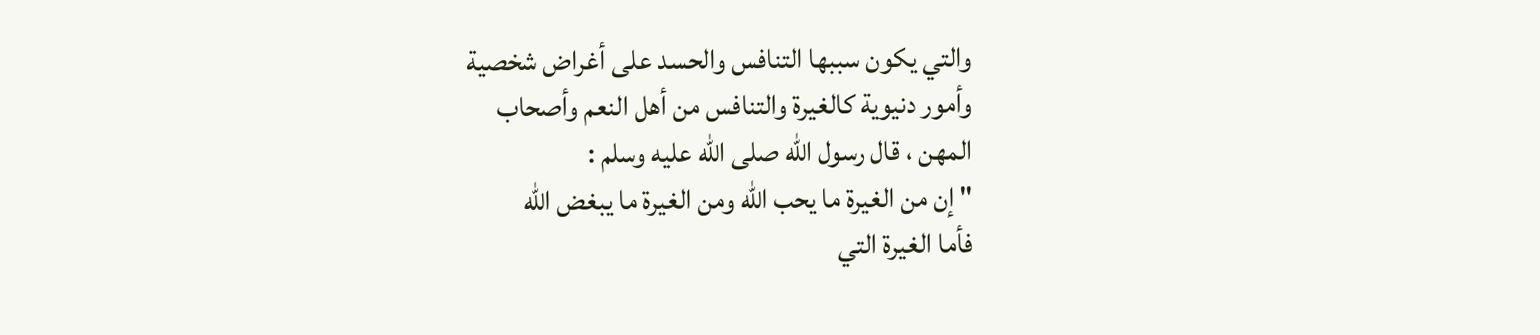والتي يكون سببها التنافس والحسد على أغراض شخصية
وأمور دنيوية كالغيرة والتنافس من أهل النعم وأصحاب
المهن ، قال رسول الله صلى الله عليه وسلم :
" إن من الغيرة ما يحب الله ومن الغيرة ما يبغض الله
فأما الغيرة التي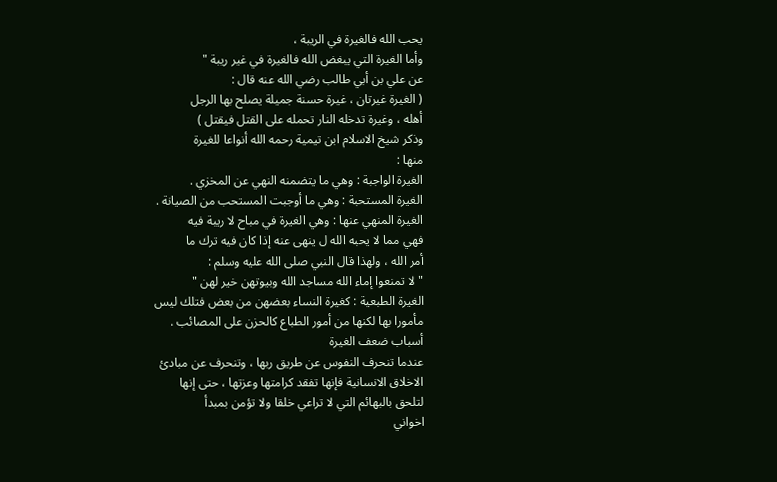يحب الله فالغيرة في الريبة ،
وأما الغيرة التي يبغض الله فالغيرة في غير ريبة "
عن علي بن أبي طالب رضي الله عنه قال :
( الغيرة غيرتان ، غيرة حسنة جميلة يصلح بها الرجل
أهله ، وغيرة تدخله النار تحمله على القتل فيقتل )
وذكر شيخ الاسلام ابن تيمية رحمه الله أنواعا للغيرة
منها :
الغيرة الواجبة : وهي ما يتضمنه النهي عن المخزي .
الغيرة المستحبة : وهي ما أوجبت المستحب من الصيانة .
الغيرة المنهي عنها : وهي الغيرة في مباح لا ريبة فيه
فهي مما لا يحبه الله ل ينهى عنه إذا كان فيه ترك ما
أمر الله ، ولهذا قال النبي صلى الله عليه وسلم :
" لا تمنعوا إماء الله مساجد الله وبيوتهن خير لهن "
الغيرة الطبعية : كغيرة النساء بعضهن من بعض فتلك ليس
مأمورا بها لكنها من أمور الطباع كالحزن على المصائب .
أسباب ضعف الغيرة
عندما تنحرف النفوس عن طريق ربها ، وتنحرف عن مبادئ
الاخلاق الانسانية فإنها تفقد كرامتها وعزتها ، حتى إنها
لتلحق بالبهائم التي لا تراعي خلقا ولا تؤمن بمبدأ
اخواني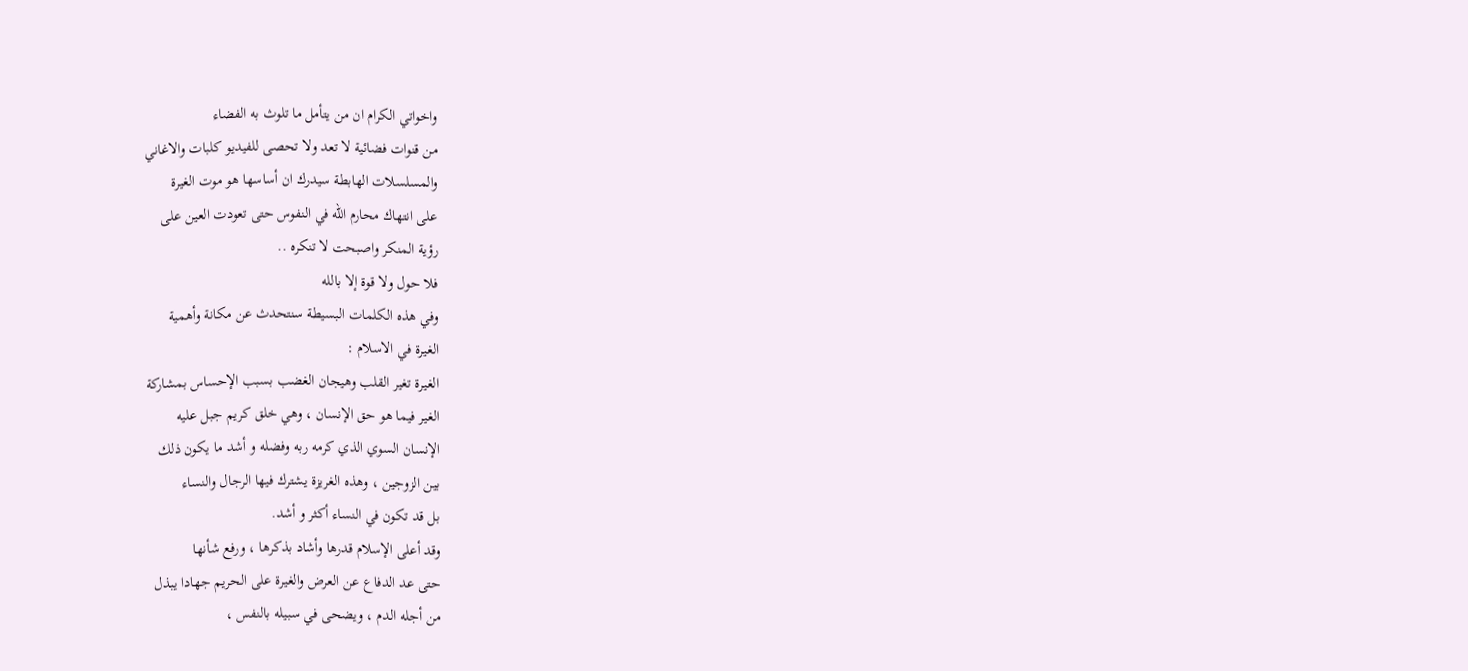واخواتي الكرام ان من يتأمل ما تلوث به الفضاء
من قنوات فضائية لا تعد ولا تحصى للفيديو كلبات والاغاني
والمسلسلات الهابطة سيدرك ان أساسها هو موت الغيرة
على انتهاك محارم الله في النفوس حتى تعودت العين على
رؤية المنكر واصبحت لا تنكره ..
فلا حول ولا قوة إلا بالله
وفي هذه الكلمات البسيطة سنتحدث عن مكانة وأهمية
الغيرة في الاسلام :
الغيرة تغير القلب وهيجان الغضب بسبب الإحساس بمشاركة
الغير فيما هو حق الإنسان ، وهي خلق كريم جبل عليه
الإنسان السوي الذي كرمه ربه وفضله و أشد ما يكون ذلك
بين الزوجين ، وهذه الغريزة يشترك فيها الرجال والنساء
بل قد تكون في النساء أكثر و أشد.
وقد أعلى الإسلام قدرها وأشاد بذكرها ، ورفع شأنها
حتى عد الدفاع عن العرض والغيرة على الحريم جهادا يبذل
من أجله الدم ، ويضحى في سبيله بالنفس ،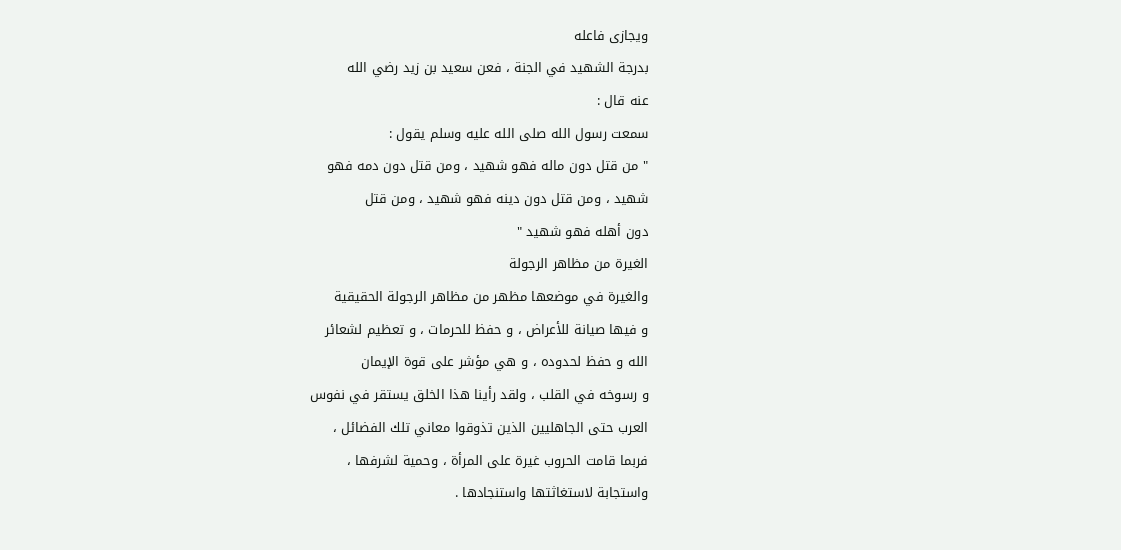ويجازى فاعله
بدرجة الشهيد في الجنة ، فعن سعيد بن زيد رضي الله
عنه قال :
سمعت رسول الله صلى الله عليه وسلم يقول :
" من قتل دون ماله فهو شهيد ، ومن قتل دون دمه فهو
شهيد ، ومن قتل دون دينه فهو شهيد ، ومن قتل
دون أهله فهو شهيد "
الغيرة من مظاهر الرجولة
والغيرة في موضعها مظهر من مظاهر الرجولة الحقيقية
و فيها صيانة للأعراض ، و حفظ للحرمات ، و تعظيم لشعائر
الله و حفظ لحدوده ، و هي مؤشر على قوة الإيمان
و رسوخه في القلب ، ولقد رأينا هذا الخلق يستقر في نفوس
العرب حتى الجاهليين الذين تذوقوا معاني تلك الفضائل ،
فربما قامت الحروب غيرة على المرأة ، وحمية لشرفها ،
واستجابة لاستغاثتها واستنجادها .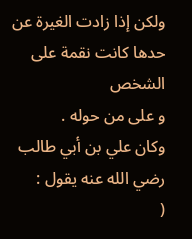ولكن إذا زادت الغيرة عن حدها كانت نقمة على الشخص
و على من حوله .
وكان علي بن أبي طالب رضي الله عنه يقول :
(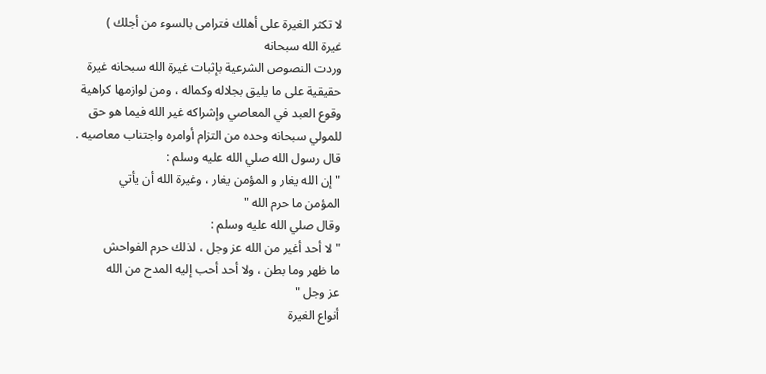لا تكثر الغيرة على أهلك فترامى بالسوء من أجلك )
غيرة الله سبحانه
وردت النصوص الشرعية بإثبات غيرة الله سبحانه غيرة
حقيقية على ما يليق بجلاله وكماله ، ومن لوازمها كراهية
وقوع العبد في المعاصي وإشراكه غير الله فيما هو حق
للمولي سبحانه وحده من التزام أوامره واجتناب معاصيه .
قال رسول الله صلي الله عليه وسلم :
" إن الله يغار و المؤمن يغار ، وغيرة الله أن يأتي
المؤمن ما حرم الله "
وقال صلي الله عليه وسلم :
" لا أحد أغير من الله عز وجل ، لذلك حرم الفواحش
ما ظهر وما بطن ، ولا أحد أحب إليه المدح من الله
عز وجل "
أنواع الغيرة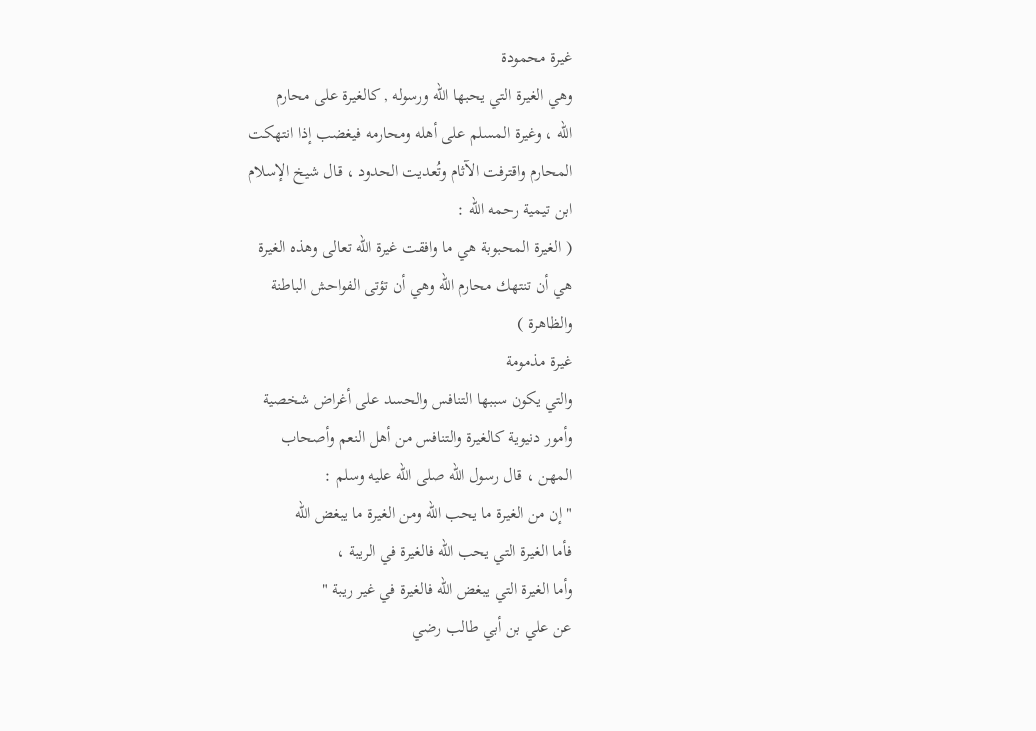غيرة محمودة
وهي الغيرة التي يحبها الله ورسوله , كالغيرة على محارم
الله ، وغيرة المسلم على أهله ومحارمه فيغضب إذا انتهكت
المحارم واقترفت الآثام وتُعديت الحدود ، قال شيخ الإسلام
ابن تيمية رحمه الله :
( الغيرة المحبوبة هي ما وافقت غيرة الله تعالى وهذه الغيرة
هي أن تنتهك محارم الله وهي أن تؤتى الفواحش الباطنة
والظاهرة )
غيرة مذمومة
والتي يكون سببها التنافس والحسد على أغراض شخصية
وأمور دنيوية كالغيرة والتنافس من أهل النعم وأصحاب
المهن ، قال رسول الله صلى الله عليه وسلم :
" إن من الغيرة ما يحب الله ومن الغيرة ما يبغض الله
فأما الغيرة التي يحب الله فالغيرة في الريبة ،
وأما الغيرة التي يبغض الله فالغيرة في غير ريبة "
عن علي بن أبي طالب رضي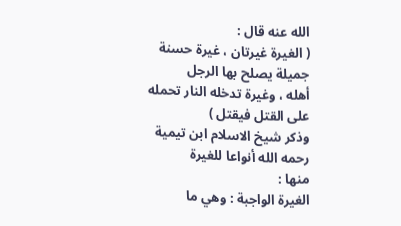الله عنه قال :
( الغيرة غيرتان ، غيرة حسنة جميلة يصلح بها الرجل
أهله ، وغيرة تدخله النار تحمله على القتل فيقتل )
وذكر شيخ الاسلام ابن تيمية رحمه الله أنواعا للغيرة
منها :
الغيرة الواجبة : وهي ما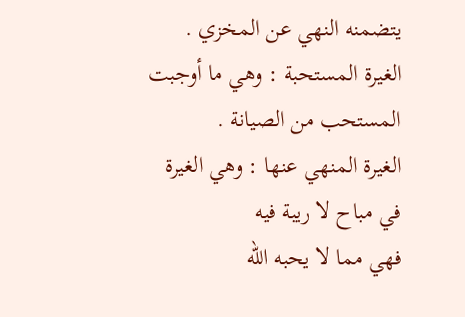يتضمنه النهي عن المخزي .
الغيرة المستحبة : وهي ما أوجبت المستحب من الصيانة .
الغيرة المنهي عنها : وهي الغيرة في مباح لا ريبة فيه
فهي مما لا يحبه الله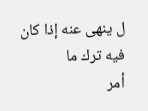ل ينهى عنه إذا كان فيه ترك ما
أمر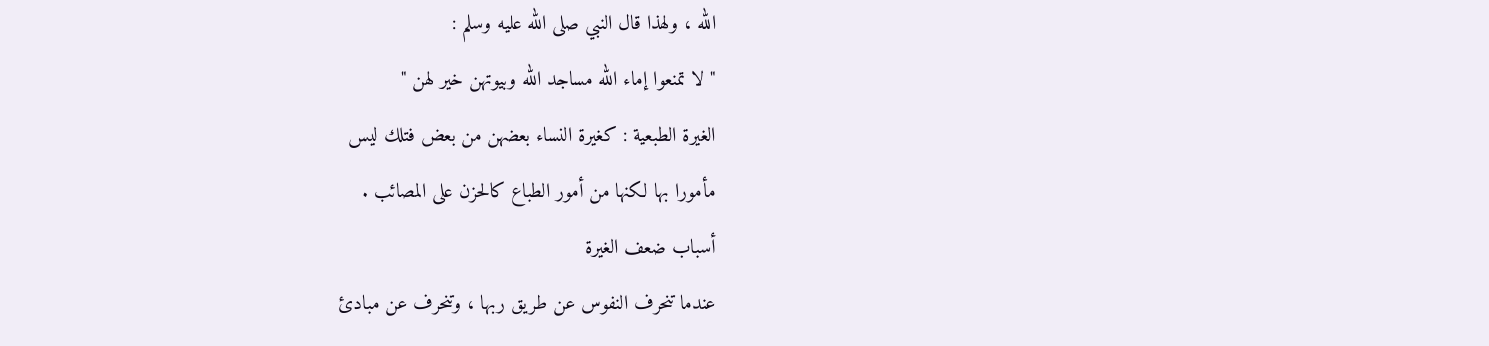الله ، ولهذا قال النبي صلى الله عليه وسلم :
" لا تمنعوا إماء الله مساجد الله وبيوتهن خير لهن "
الغيرة الطبعية : كغيرة النساء بعضهن من بعض فتلك ليس
مأمورا بها لكنها من أمور الطباع كالحزن على المصائب .
أسباب ضعف الغيرة
عندما تنحرف النفوس عن طريق ربها ، وتنحرف عن مبادئ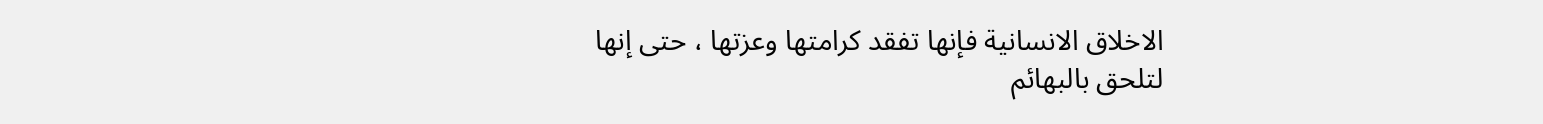الاخلاق الانسانية فإنها تفقد كرامتها وعزتها ، حتى إنها
لتلحق بالبهائم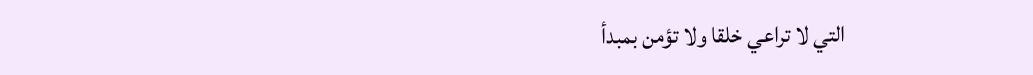التي لا تراعي خلقا ولا تؤمن بمبدأ